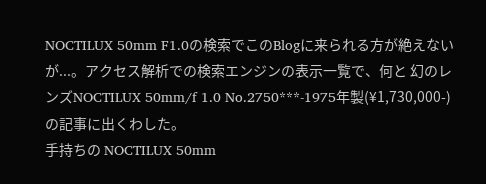NOCTILUX 50mm F1.0の検索でこのBlogに来られる方が絶えないが...。アクセス解析での検索エンジンの表示一覧で、何と 幻のレンズNOCTILUX 50mm/f 1.0 No.2750***-1975年製(¥1,730,000-)の記事に出くわした。
手持ちの NOCTILUX 50mm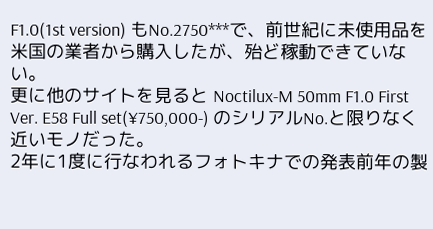F1.0(1st version) もNo.2750***で、前世紀に未使用品を米国の業者から購入したが、殆ど稼動できていない。
更に他のサイトを見ると Noctilux-M 50mm F1.0 First Ver. E58 Full set(¥750,000-) のシリアルNo.と限りなく近いモノだった。
2年に1度に行なわれるフォトキナでの発表前年の製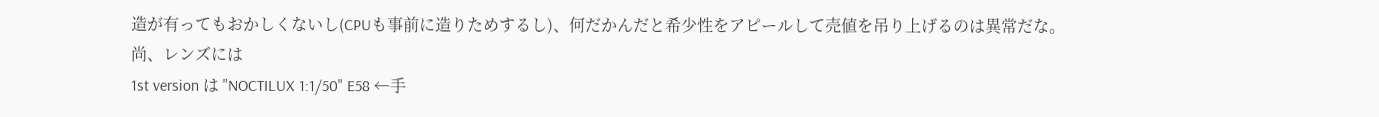造が有ってもおかしくないし(CPUも事前に造りためするし)、何だかんだと希少性をアピールして売値を吊り上げるのは異常だな。
尚、レンズには
1st version は "NOCTILUX 1:1/50" E58 ←手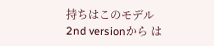持ちはこのモデル
2nd versionから は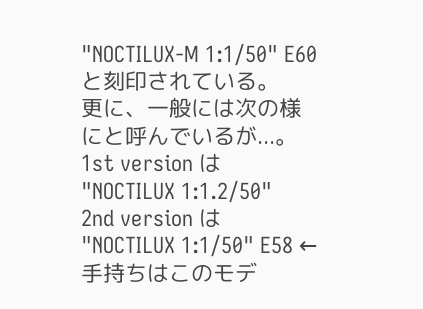"NOCTILUX-M 1:1/50" E60
と刻印されている。
更に、一般には次の様にと呼んでいるが...。
1st version は "NOCTILUX 1:1.2/50"
2nd version は "NOCTILUX 1:1/50" E58 ←手持ちはこのモデ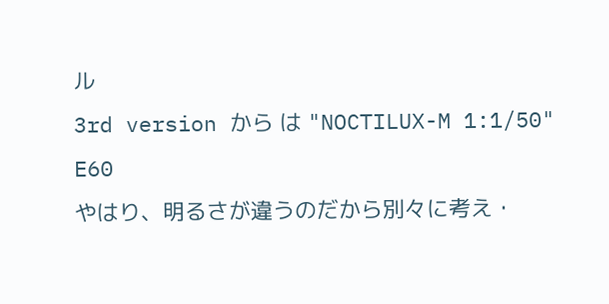ル
3rd version から は "NOCTILUX-M 1:1/50" E60
やはり、明るさが違うのだから別々に考え・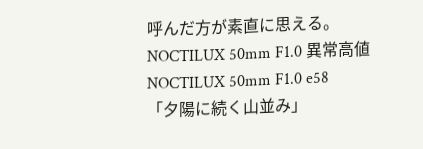呼んだ方が素直に思える。
NOCTILUX 50mm F1.0 異常高値
NOCTILUX 50mm F1.0 e58
「夕陽に続く山並み」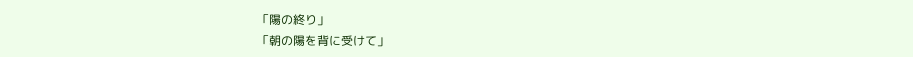「陽の終り」
「朝の陽を背に受けて」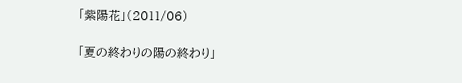「紫陽花」(2011/06)

「夏の終わりの陽の終わり」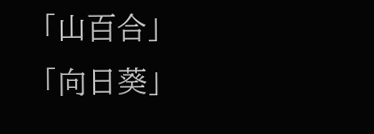「山百合」
「向日葵」